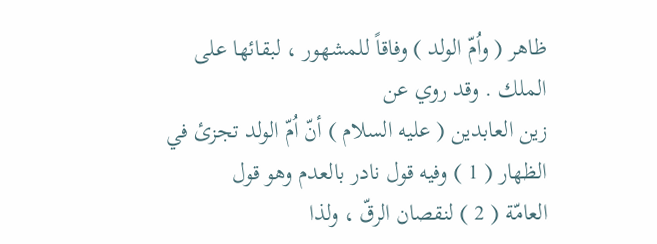ظاهر ( واُمّ الولد ) وفاقاً للمشهور ، لبقائها على الملك . وقد روي عن
زين العابدين ( عليه السلام ) أنّ اُمّ الولد تجزئ في الظهار ( 1 ) وفيه قول نادر بالعدم وهو قول
العامّة ( 2 ) لنقصان الرقّ ، ولذا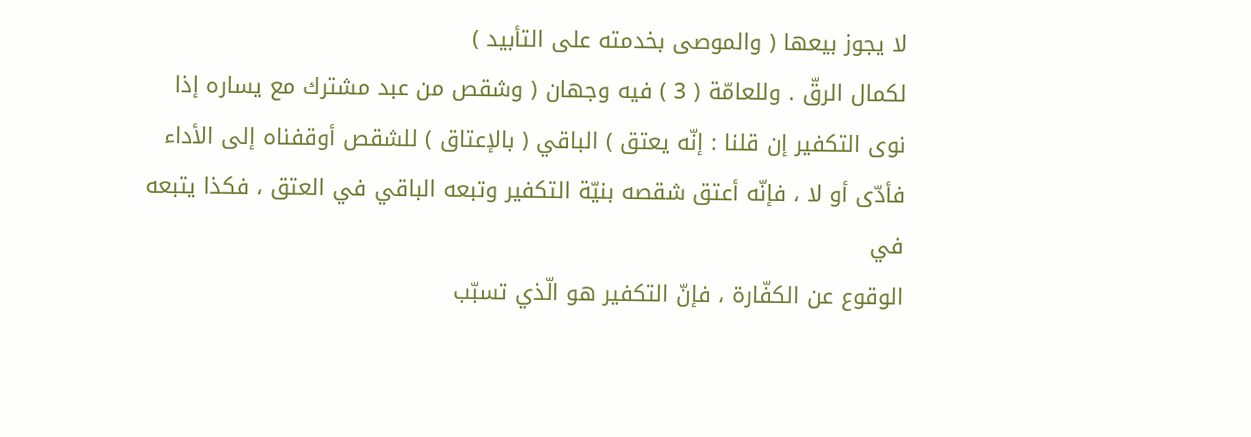لا يجوز بيعها ( والموصى بخدمته على التأبيد )
لكمال الرقّ . وللعامّة ( 3 ) فيه وجهان ( وشقص من عبد مشترك مع يساره إذا
نوى التكفير إن قلنا : إنّه يعتق ) الباقي ( بالإعتاق ) للشقص أوقفناه إلى الأداء
فأدّى أو لا ، فإنّه أعتق شقصه بنيّة التكفير وتبعه الباقي في العتق ، فكذا يتبعه في
الوقوع عن الكفّارة ، فإنّ التكفير هو الّذي تسبّب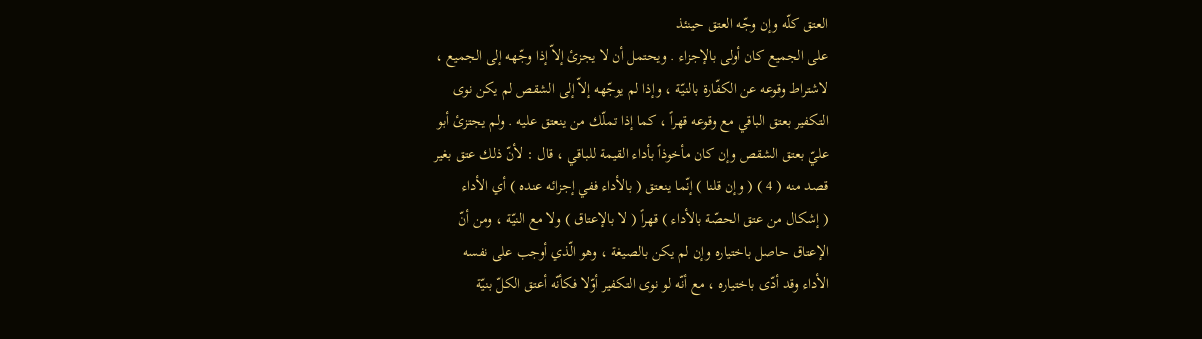العتق كلّه وإن وجّه العتق حينئذ
على الجميع كان أولى بالإجزاء . ويحتمل أن لا يجزئ إلاّ إذا وجّهه إلى الجميع ،
لاشتراط وقوعه عن الكفّارة بالنيّة ، وإذا لم يوجّهه إلاّ إلى الشقص لم يكن نوى
التكفير بعتق الباقي مع وقوعه قهراً ، كما إذا تملّك من ينعتق عليه . ولم يجتزئ أبو
عليّ بعتق الشقص وإن كان مأخوذاً بأداء القيمة للباقي ، قال : لأنّ ذلك عتق بغير
قصد منه ( 4 ) ( وإن قلنا ) إنّما ينعتق ( بالأداء ففي إجزائه عنده ) أي الأداء
( إشكال من عتق الحصّة بالأداء ) قهراً ( لا بالإعتاق ) ولا مع النيّة ، ومن أنّ
الإعتاق حاصل باختياره وإن لم يكن بالصيغة ، وهو الّذي أوجب على نفسه
الأداء وقد أدّى باختياره ، مع أنّه لو نوى التكفير أوّلا فكأنّه أعتق الكلّ بنيّة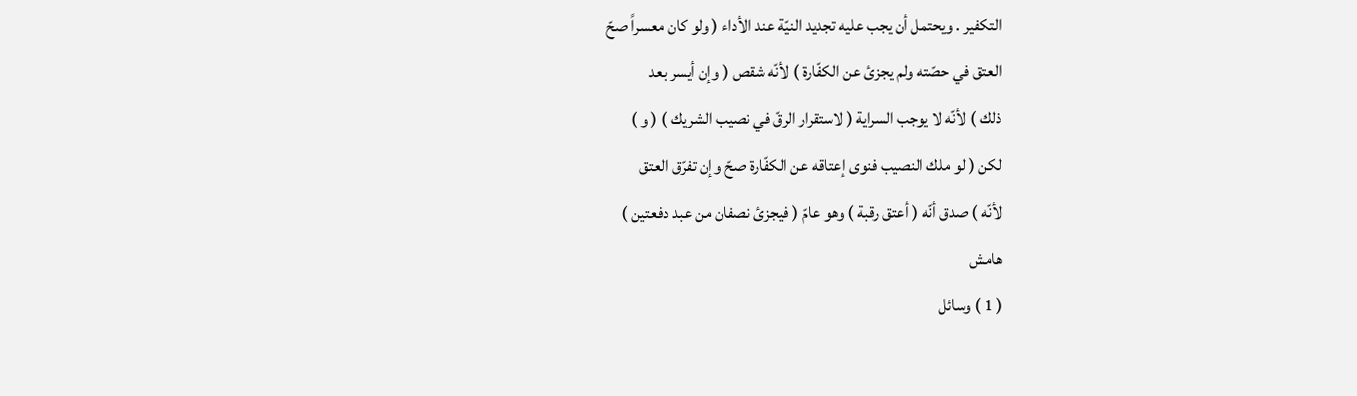التكفير . ويحتمل أن يجب عليه تجديد النيّة عند الأداء ( ولو كان معسراً صحّ
العتق في حصّته ولم يجزئ عن الكفّارة ) لأنّه شقص ( وإن أيسر بعد
ذلك ) لأنّه لا يوجب السراية ( لاستقرار الرقّ في نصيب الشريك ) ( و )
لكن ( لو ملك النصيب فنوى إعتاقه عن الكفّارة صحّ وإن تفرّق العتق
لأنّه ) صدق أنّه ( أعتق رقبة ) وهو عامّ ( فيجزئ نصفان من عبد دفعتين )
هامش
( 1 ) وسائل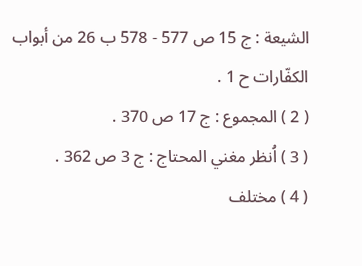الشيعة : ج 15 ص 577 - 578 ب 26 من أبواب الكفّارات ح 1 .
( 2 ) المجموع : ج 17 ص 370 .
( 3 ) اُنظر مغني المحتاج : ج 3 ص 362 .
( 4 ) مختلف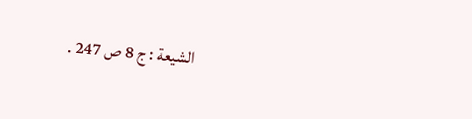الشيعة : ج 8 ص 247 .